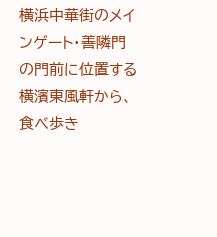横浜中華街のメインゲート・善隣門の門前に位置する横濱東風軒から、食べ歩き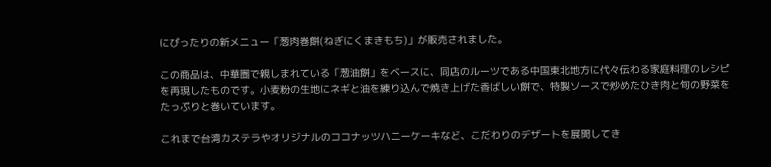にぴったりの新メニュー「葱肉巻餅(ねぎにくまきもち)」が販売されました。

この商品は、中華圏で親しまれている「葱油餅」をベースに、同店のルーツである中国東北地方に代々伝わる家庭料理のレシピを再現したものです。小麦粉の生地にネギと油を練り込んで焼き上げた香ばしい餅で、特製ソースで炒めたひき肉と旬の野菜をたっぷりと巻いています。

これまで台湾カステラやオリジナルのココナッツハニーケーキなど、こだわりのデザートを展開してき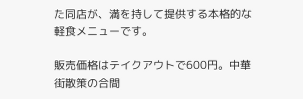た同店が、満を持して提供する本格的な軽食メニューです。

販売価格はテイクアウトで600円。中華街散策の合間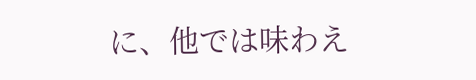に、他では味わえ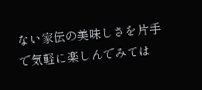ない家伝の美味しさを片手で気軽に楽しんでみては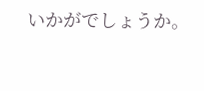いかがでしょうか。